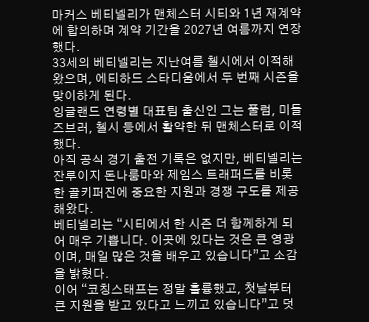마커스 베티넬리가 맨체스터 시티와 1년 재계약에 합의하며 계약 기간을 2027년 여름까지 연장했다.
33세의 베티넬리는 지난여름 첼시에서 이적해왔으며, 에티하드 스타디움에서 두 번째 시즌을 맞이하게 된다.
잉글랜드 연령별 대표팀 출신인 그는 풀럼, 미들즈브러, 첼시 등에서 활약한 뒤 맨체스터로 이적했다.
아직 공식 경기 출전 기록은 없지만, 베티넬리는 잔루이지 돈나룸마와 제임스 트래퍼드를 비롯한 골키퍼진에 중요한 지원과 경쟁 구도를 제공해왔다.
베티넬리는 “시티에서 한 시즌 더 함께하게 되어 매우 기쁩니다. 이곳에 있다는 것은 큰 영광이며, 매일 많은 것을 배우고 있습니다”고 소감을 밝혔다.
이어 “코칭스태프는 정말 훌륭했고, 첫날부터 큰 지원을 받고 있다고 느끼고 있습니다”고 덧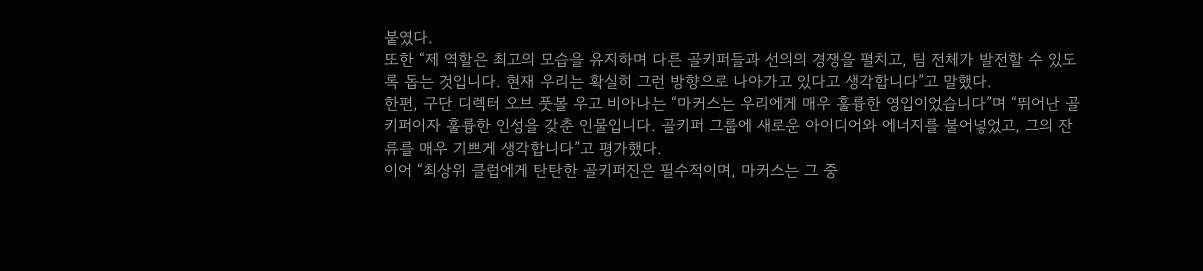붙였다.
또한 “제 역할은 최고의 모습을 유지하며 다른 골키퍼들과 선의의 경쟁을 펼치고, 팀 전체가 발전할 수 있도록 돕는 것입니다. 현재 우리는 확실히 그런 방향으로 나아가고 있다고 생각합니다”고 말했다.
한편, 구단 디렉터 오브 풋볼 우고 비아나는 “마커스는 우리에게 매우 훌륭한 영입이었습니다”며 “뛰어난 골키퍼이자 훌륭한 인성을 갖춘 인물입니다. 골키퍼 그룹에 새로운 아이디어와 에너지를 불어넣었고, 그의 잔류를 매우 기쁘게 생각합니다”고 평가했다.
이어 “최상위 클럽에게 탄탄한 골키퍼진은 필수적이며, 마커스는 그 중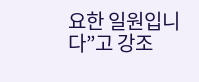요한 일원입니다”고 강조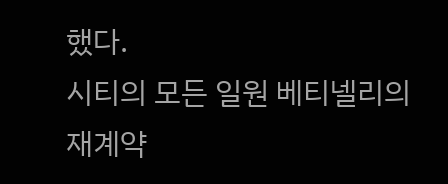했다.
시티의 모든 일원 베티넬리의 재계약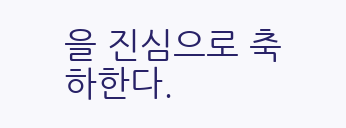을 진심으로 축하한다.